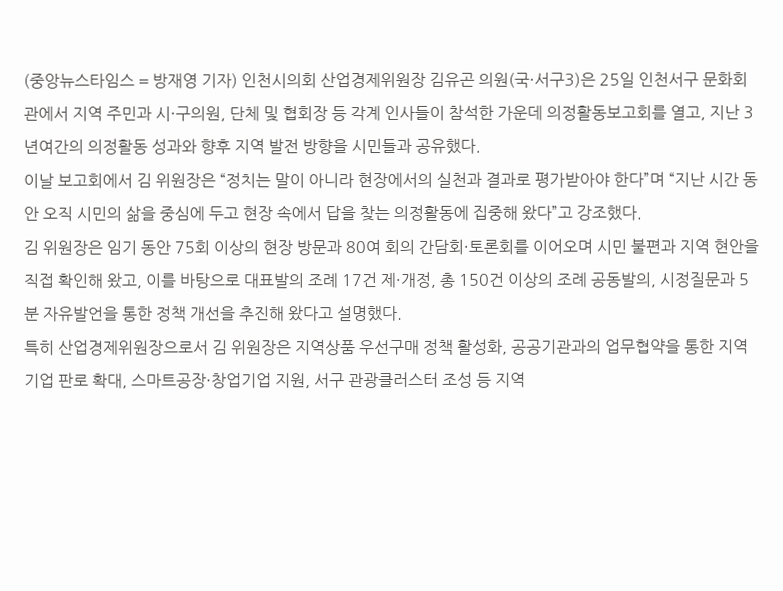(중앙뉴스타임스 = 방재영 기자) 인천시의회 산업경제위원장 김유곤 의원(국·서구3)은 25일 인천서구 문화회관에서 지역 주민과 시·구의원, 단체 및 협회장 등 각계 인사들이 참석한 가운데 의정활동보고회를 열고, 지난 3년여간의 의정활동 성과와 향후 지역 발전 방향을 시민들과 공유했다.
이날 보고회에서 김 위원장은 “정치는 말이 아니라 현장에서의 실천과 결과로 평가받아야 한다”며 “지난 시간 동안 오직 시민의 삶을 중심에 두고 현장 속에서 답을 찾는 의정활동에 집중해 왔다”고 강조했다.
김 위원장은 임기 동안 75회 이상의 현장 방문과 80여 회의 간담회·토론회를 이어오며 시민 불편과 지역 현안을 직접 확인해 왔고, 이를 바탕으로 대표발의 조례 17건 제·개정, 총 150건 이상의 조례 공동발의, 시정질문과 5분 자유발언을 통한 정책 개선을 추진해 왔다고 설명했다.
특히 산업경제위원장으로서 김 위원장은 지역상품 우선구매 정책 활성화, 공공기관과의 업무협약을 통한 지역기업 판로 확대, 스마트공장·창업기업 지원, 서구 관광클러스터 조성 등 지역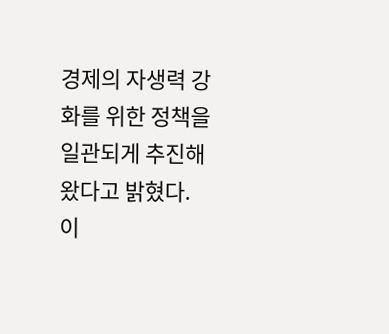경제의 자생력 강화를 위한 정책을 일관되게 추진해 왔다고 밝혔다.
이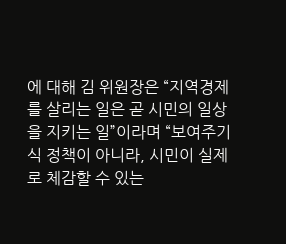에 대해 김 위원장은 “지역경제를 살리는 일은 곧 시민의 일상을 지키는 일”이라며 “보여주기식 정책이 아니라, 시민이 실제로 체감할 수 있는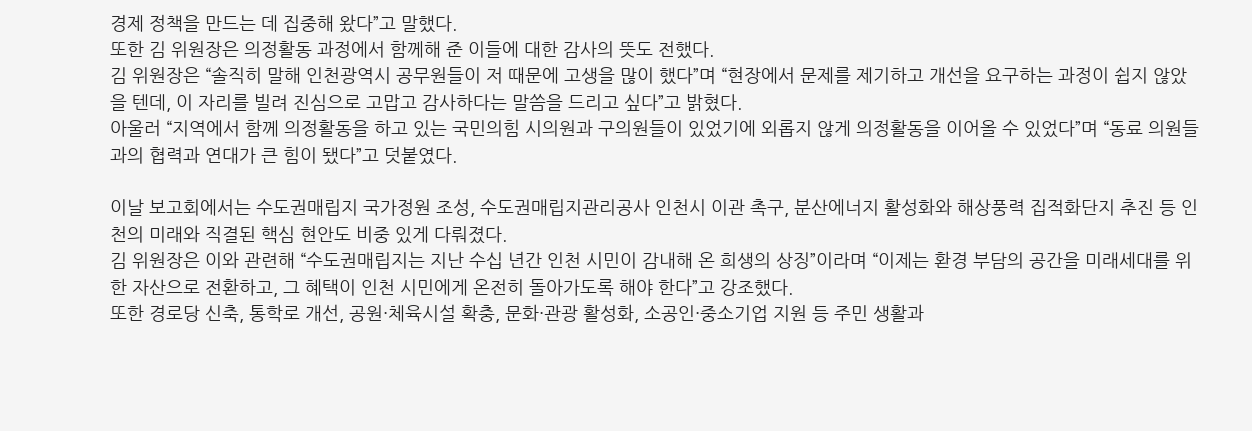경제 정책을 만드는 데 집중해 왔다”고 말했다.
또한 김 위원장은 의정활동 과정에서 함께해 준 이들에 대한 감사의 뜻도 전했다.
김 위원장은 “솔직히 말해 인천광역시 공무원들이 저 때문에 고생을 많이 했다”며 “현장에서 문제를 제기하고 개선을 요구하는 과정이 쉽지 않았을 텐데, 이 자리를 빌려 진심으로 고맙고 감사하다는 말씀을 드리고 싶다”고 밝혔다.
아울러 “지역에서 함께 의정활동을 하고 있는 국민의힘 시의원과 구의원들이 있었기에 외롭지 않게 의정활동을 이어올 수 있었다”며 “동료 의원들과의 협력과 연대가 큰 힘이 됐다”고 덧붙였다.

이날 보고회에서는 수도권매립지 국가정원 조성, 수도권매립지관리공사 인천시 이관 촉구, 분산에너지 활성화와 해상풍력 집적화단지 추진 등 인천의 미래와 직결된 핵심 현안도 비중 있게 다뤄졌다.
김 위원장은 이와 관련해 “수도권매립지는 지난 수십 년간 인천 시민이 감내해 온 희생의 상징”이라며 “이제는 환경 부담의 공간을 미래세대를 위한 자산으로 전환하고, 그 혜택이 인천 시민에게 온전히 돌아가도록 해야 한다”고 강조했다.
또한 경로당 신축, 통학로 개선, 공원·체육시설 확충, 문화·관광 활성화, 소공인·중소기업 지원 등 주민 생활과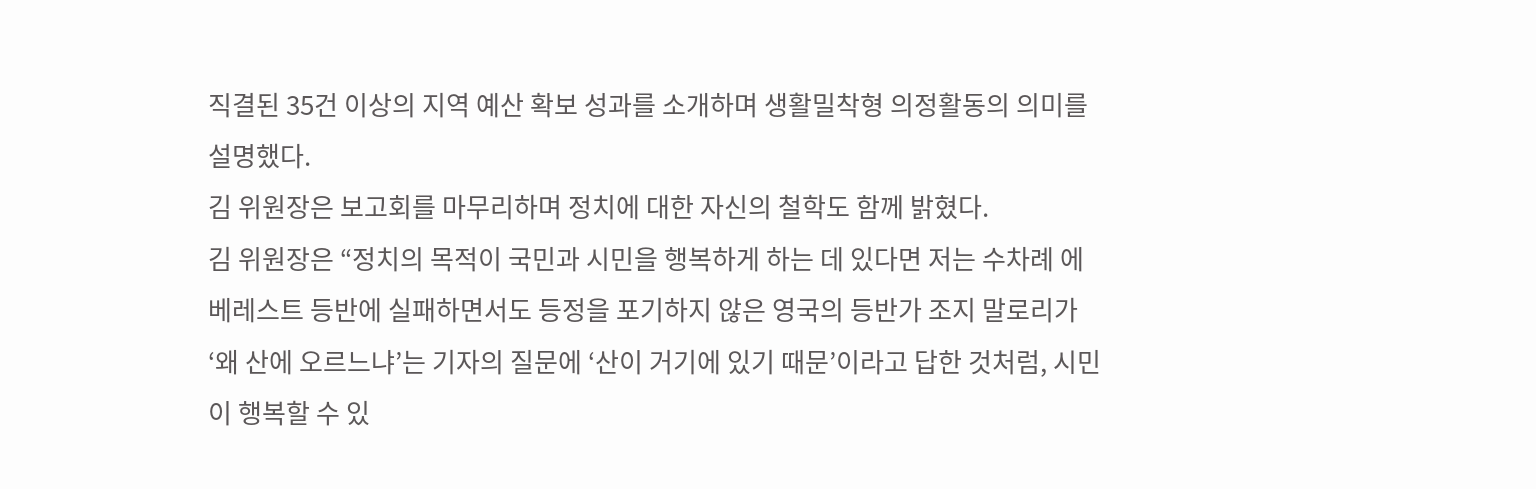직결된 35건 이상의 지역 예산 확보 성과를 소개하며 생활밀착형 의정활동의 의미를 설명했다.
김 위원장은 보고회를 마무리하며 정치에 대한 자신의 철학도 함께 밝혔다.
김 위원장은 “정치의 목적이 국민과 시민을 행복하게 하는 데 있다면 저는 수차례 에베레스트 등반에 실패하면서도 등정을 포기하지 않은 영국의 등반가 조지 말로리가 ‘왜 산에 오르느냐’는 기자의 질문에 ‘산이 거기에 있기 때문’이라고 답한 것처럼, 시민이 행복할 수 있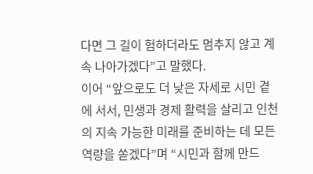다면 그 길이 험하더라도 멈추지 않고 계속 나아가겠다”고 말했다.
이어 “앞으로도 더 낮은 자세로 시민 곁에 서서, 민생과 경제 활력을 살리고 인천의 지속 가능한 미래를 준비하는 데 모든 역량을 쏟겠다”며 “시민과 함께 만드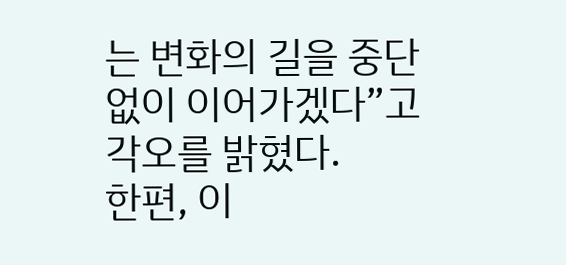는 변화의 길을 중단 없이 이어가겠다”고 각오를 밝혔다.
한편, 이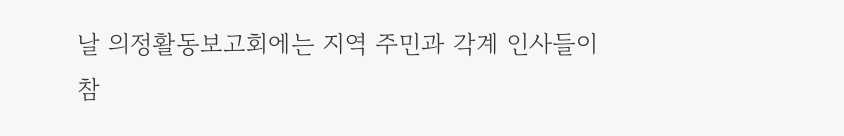날 의정활동보고회에는 지역 주민과 각계 인사들이 참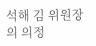석해 김 위원장의 의정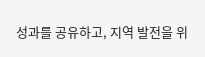성과를 공유하고, 지역 발전을 위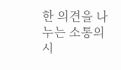한 의견을 나누는 소통의 시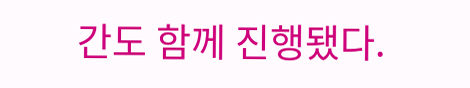간도 함께 진행됐다.